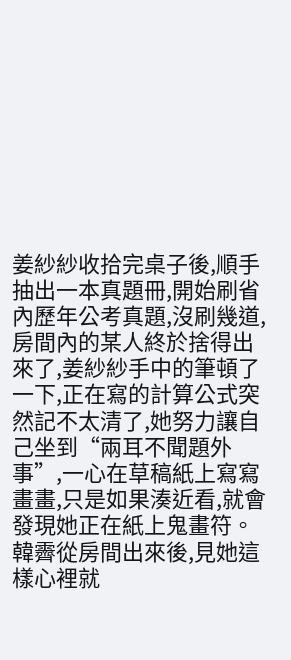姜紗紗收拾完桌子後,順手抽出一本真題冊,開始刷省內歷年公考真題,沒刷幾道,房間內的某人終於捨得出來了,姜紗紗手中的筆頓了一下,正在寫的計算公式突然記不太清了,她努力讓自己坐到“兩耳不聞題外事”,一心在草稿紙上寫寫畫畫,只是如果湊近看,就會發現她正在紙上鬼畫符。
韓霽從房間出來後,見她這樣心裡就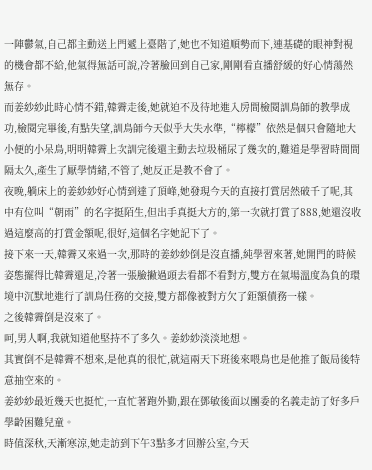一陣鬱氣,自己都主動送上門遞上臺階了,她也不知道順勢而下,連基礎的眼神對視的機會都不給,他氣得無話可說,冷著臉回到自己家,剛剛看直播舒緩的好心情蕩然無存。
而姜紗紗此時心情不錯,韓霽走後,她就迫不及待地進入房間檢閱訓鳥師的教學成功,檢閱完畢後,有點失望,訓鳥師今天似乎大失水準,“檸檬”依然是個只會隨地大小便的小呆鳥,明明韓霽上次訓完後還主動去垃圾桶尿了幾次的,難道是學習時間間隔太久,產生了厭學情緒,不管了,她反正是教不會了。
夜晚,躺床上的姜紗紗好心情到達了頂峰,她發現今天的直接打賞居然破千了呢,其中有位叫“朝雨”的名字挺陌生,但出手真挺大方的,第一次就打賞了888,她還沒收過這麼高的打賞金額呢,很好,這個名字她記下了。
接下來一天,韓霽又來過一次,那時的姜紗紗倒是沒直播,純學習來著,她開門的時候姿態擺得比韓霽還足,冷著一張臉撇過頭去看都不看對方,雙方在氣場溫度為負的環境中沉默地進行了訓鳥任務的交接,雙方都像被對方欠了鉅額債務一樣。
之後韓霽倒是沒來了。
呵,男人啊,我就知道他堅持不了多久。姜紗紗淡淡地想。
其實倒不是韓霽不想來,是他真的很忙,就這兩天下班後來喂鳥也是他推了飯局後特意抽空來的。
姜紗紗最近幾天也挺忙,一直忙著跑外勤,跟在鄧敏後面以團委的名義走訪了好多戶學齡困難兒童。
時值深秋,天漸寒涼,她走訪到下午3點多才回辦公室,今天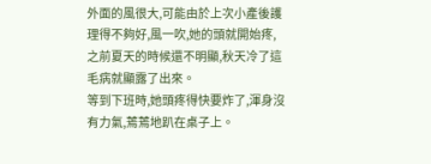外面的風很大,可能由於上次小產後護理得不夠好,風一吹,她的頭就開始疼,之前夏天的時候還不明顯,秋天冷了這毛病就顯露了出來。
等到下班時,她頭疼得快要炸了,渾身沒有力氣,蔫蔫地趴在桌子上。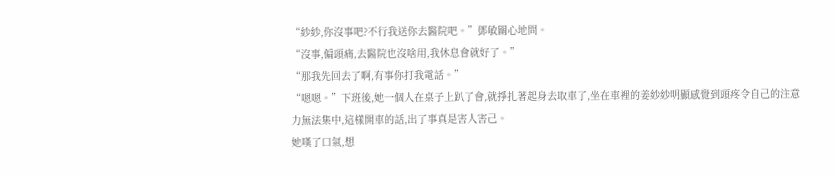“紗紗,你沒事吧?不行我送你去醫院吧。”鄧敏關心地問。
“沒事,偏頭痛,去醫院也沒啥用,我休息會就好了。”
“那我先回去了啊,有事你打我電話。”
“嗯嗯。”下班後,她一個人在桌子上趴了會,就掙扎著起身去取車了,坐在車裡的姜紗紗明顯感覺到頭疼令自己的注意力無法集中,這樣開車的話,出了事真是害人害己。
她嘆了口氣,想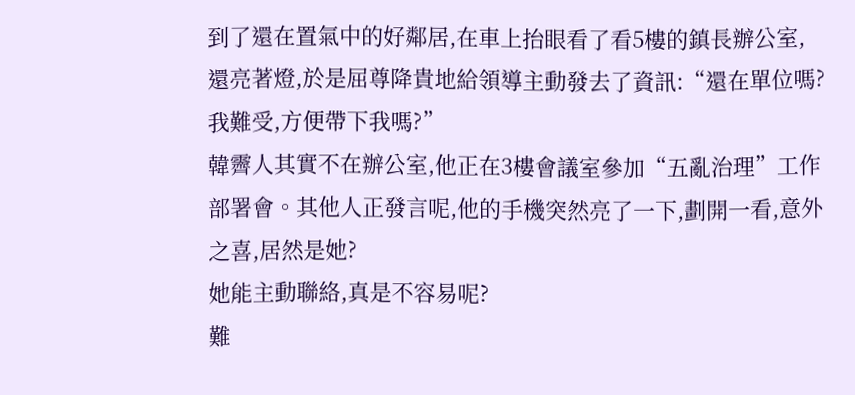到了還在置氣中的好鄰居,在車上抬眼看了看5樓的鎮長辦公室,還亮著燈,於是屈尊降貴地給領導主動發去了資訊:“還在單位嗎?我難受,方便帶下我嗎?”
韓霽人其實不在辦公室,他正在3樓會議室參加“五亂治理”工作部署會。其他人正發言呢,他的手機突然亮了一下,劃開一看,意外之喜,居然是她?
她能主動聯絡,真是不容易呢?
難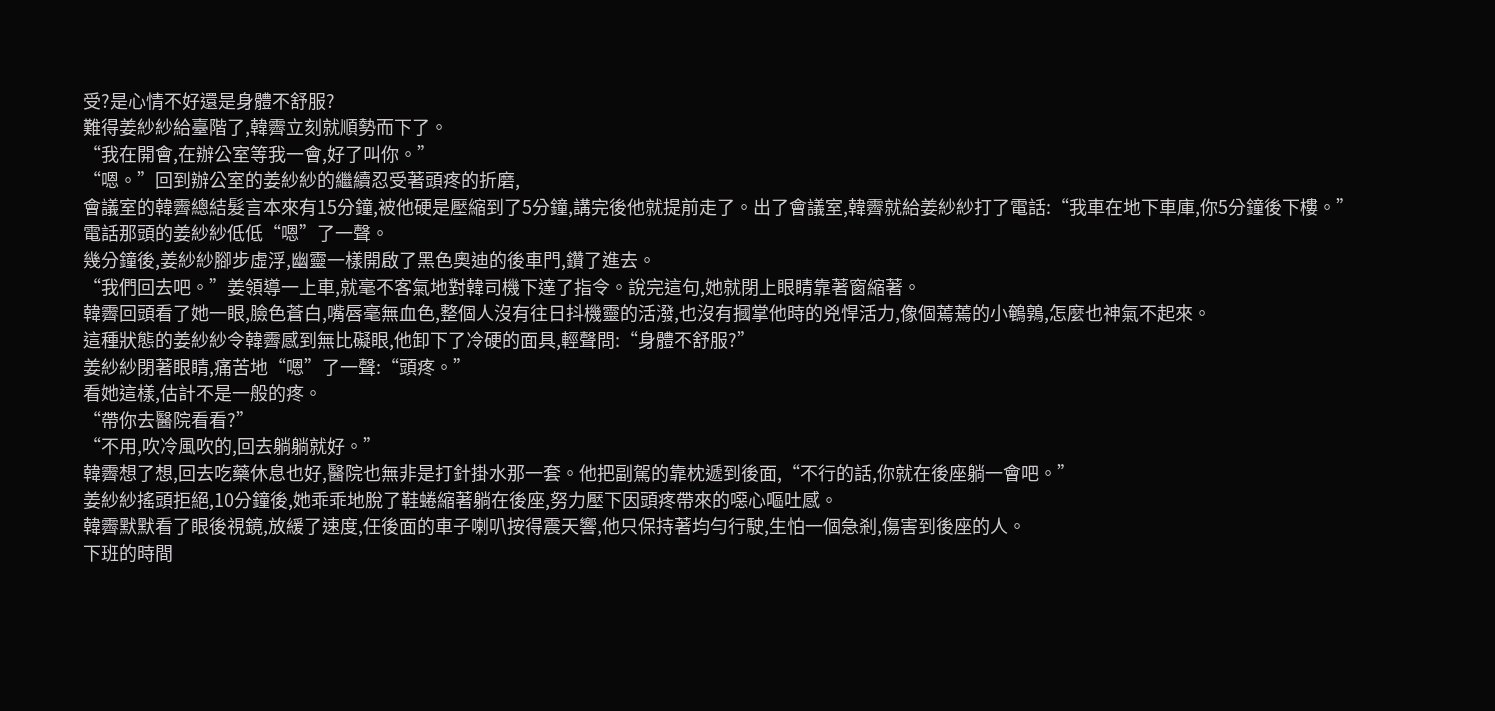受?是心情不好還是身體不舒服?
難得姜紗紗給臺階了,韓霽立刻就順勢而下了。
“我在開會,在辦公室等我一會,好了叫你。”
“嗯。”回到辦公室的姜紗紗的繼續忍受著頭疼的折磨,
會議室的韓霽總結髮言本來有15分鐘,被他硬是壓縮到了5分鐘,講完後他就提前走了。出了會議室,韓霽就給姜紗紗打了電話:“我車在地下車庫,你5分鐘後下樓。”
電話那頭的姜紗紗低低“嗯”了一聲。
幾分鐘後,姜紗紗腳步虛浮,幽靈一樣開啟了黑色奧迪的後車門,鑽了進去。
“我們回去吧。”姜領導一上車,就毫不客氣地對韓司機下達了指令。說完這句,她就閉上眼睛靠著窗縮著。
韓霽回頭看了她一眼,臉色蒼白,嘴唇毫無血色,整個人沒有往日抖機靈的活潑,也沒有摑掌他時的兇悍活力,像個蔫蔫的小鵪鶉,怎麼也神氣不起來。
這種狀態的姜紗紗令韓霽感到無比礙眼,他卸下了冷硬的面具,輕聲問:“身體不舒服?”
姜紗紗閉著眼睛,痛苦地“嗯”了一聲:“頭疼。”
看她這樣,估計不是一般的疼。
“帶你去醫院看看?”
“不用,吹冷風吹的,回去躺躺就好。”
韓霽想了想,回去吃藥休息也好,醫院也無非是打針掛水那一套。他把副駕的靠枕遞到後面,“不行的話,你就在後座躺一會吧。”
姜紗紗搖頭拒絕,10分鐘後,她乖乖地脫了鞋蜷縮著躺在後座,努力壓下因頭疼帶來的噁心嘔吐感。
韓霽默默看了眼後視鏡,放緩了速度,任後面的車子喇叭按得震天響,他只保持著均勻行駛,生怕一個急剎,傷害到後座的人。
下班的時間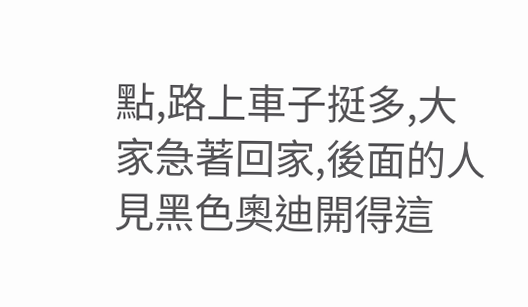點,路上車子挺多,大家急著回家,後面的人見黑色奧迪開得這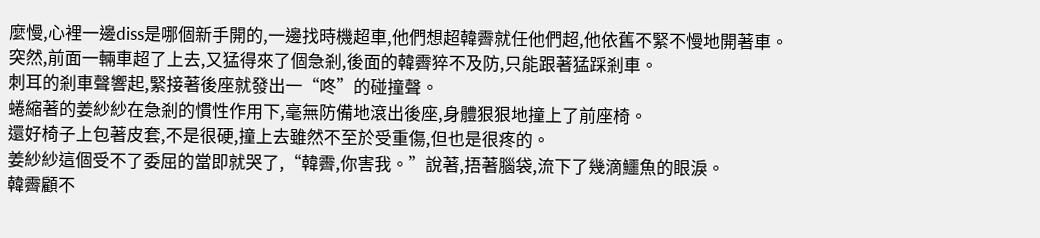麼慢,心裡一邊diss是哪個新手開的,一邊找時機超車,他們想超韓霽就任他們超,他依舊不緊不慢地開著車。
突然,前面一輛車超了上去,又猛得來了個急剎,後面的韓霽猝不及防,只能跟著猛踩剎車。
刺耳的剎車聲響起,緊接著後座就發出一“咚”的碰撞聲。
蜷縮著的姜紗紗在急剎的慣性作用下,毫無防備地滾出後座,身體狠狠地撞上了前座椅。
還好椅子上包著皮套,不是很硬,撞上去雖然不至於受重傷,但也是很疼的。
姜紗紗這個受不了委屈的當即就哭了,“韓霽,你害我。”說著,捂著腦袋,流下了幾滴鱷魚的眼淚。
韓霽顧不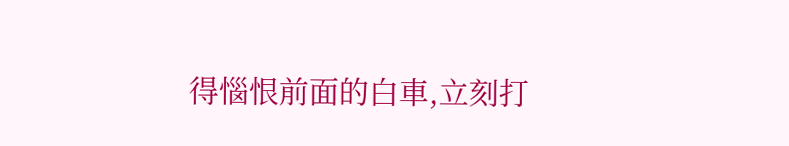得惱恨前面的白車,立刻打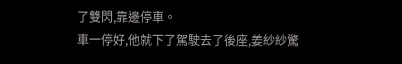了雙閃,靠邊停車。
車一停好,他就下了駕駛去了後座,姜紗紗驚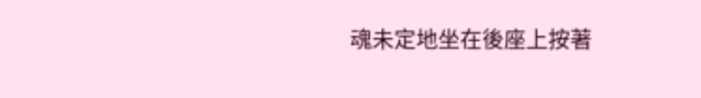魂未定地坐在後座上按著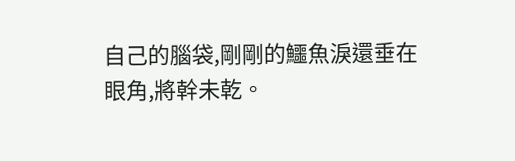自己的腦袋,剛剛的鱷魚淚還垂在眼角,將幹未乾。